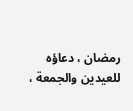رمضان ، دعاؤه للعيدين والجمعة ،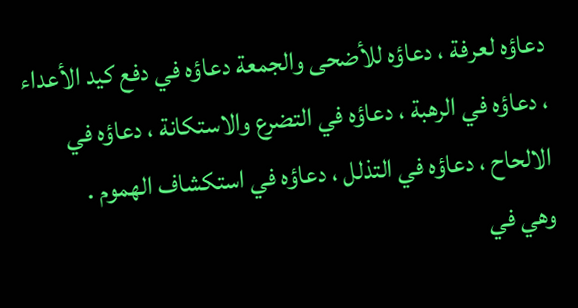دعاؤه لعرفة ، دعاؤه للأضحى والجمعة دعاؤه في دفع كيد الأعداء ، دعاؤه في الرهبة ، دعاؤه في التضرع والاستكانة ، دعاؤه في الالحاح ، دعاؤه في التذلل ، دعاؤه في استكشاف الهموم .
وهي في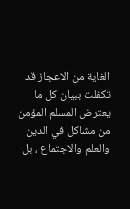الغاية من الاعجاز قد تكفلت ببيان كل ما يعترض المسلم المؤمن من مشاكل في الدين والعلم والاجتماع ، بل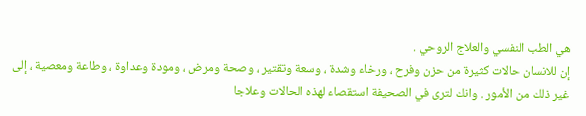هي الطب النفسي والعلاج الروحي .
إن للانسان حالات كثيرة من حزن وفرح ، ورخاء وشدة ، وسعة وتقتير ، وصحة ومرض ، ومودة وعداوة ، وطاعة ومعصية ، إلى غير ذلك من الأمور . وانك لترى في الصحيفة استقصاء لهذه الحالات وعلاجا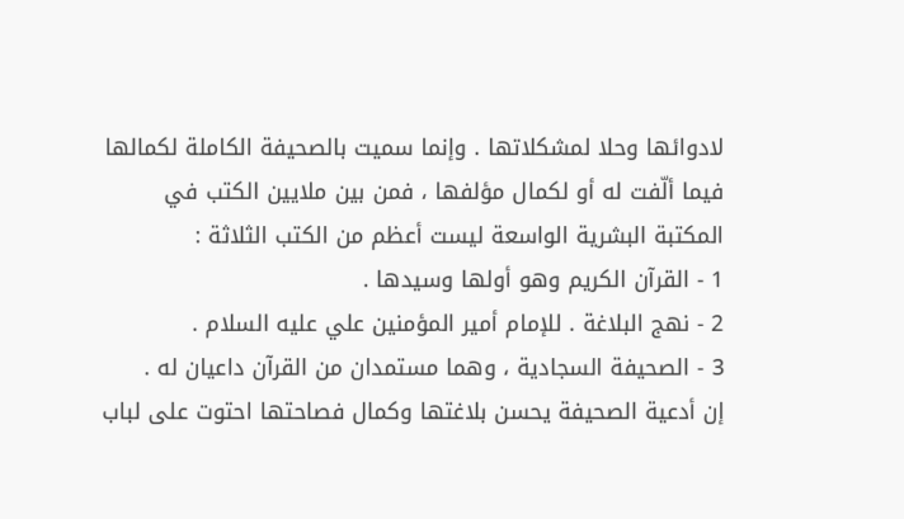لادوائها وحلا لمشكلاتها . وإنما سميت بالصحيفة الكاملة لكمالها فيما ألّفت له أو لكمال مؤلفها ، فمن بين ملايين الكتب في المكتبة البشرية الواسعة ليست أعظم من الكتب الثلاثة :
1 - القرآن الكريم وهو أولها وسيدها .
2 - نهج البلاغة . للإمام أمير المؤمنين علي عليه السلام .
3 - الصحيفة السجادية ، وهما مستمدان من القرآن داعيان له .
إن أدعية الصحيفة يحسن بلاغتها وكمال فصاحتها احتوت على لباب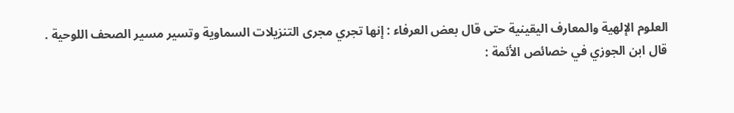العلوم الإلهية والمعارف اليقينية حتى قال بعض العرفاء : إنها تجري مجرى التنزيلات السماوية وتسير مسير الصحف اللوحية .
قال ابن الجوزي في خصائص الأئمة :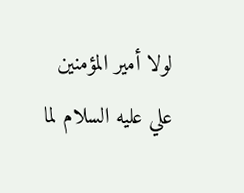لولا أمير المؤمنين علي عليه السلام لما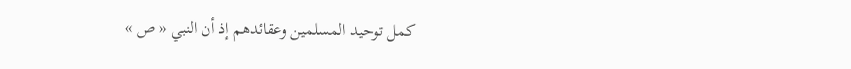كمل توحيد المسلمين وعقائدهم إذ أن النبي « ص »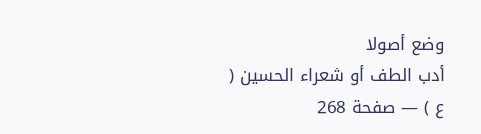وضع أصولا
أدب الطف أو شعراء الحسين ( ع ) — صفحة 268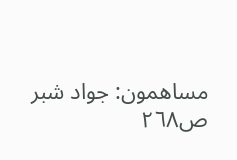مساهمون: جواد شبر
ص٢٦٨